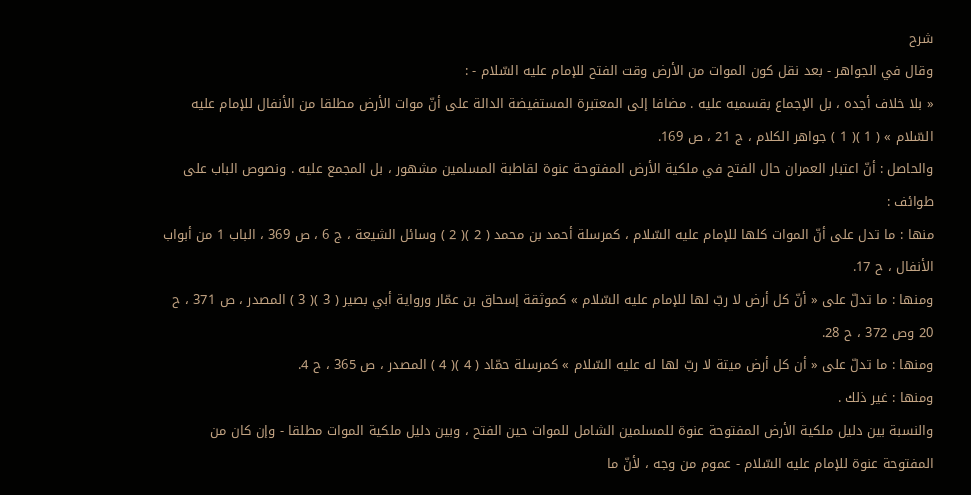شرح
وقال في الجواهر - بعد نقل كون الموات من الأرض وقت الفتح للإمام عليه السّلام - :
« بلا خلاف أجده ، بل الإجماع بقسميه عليه . مضافا إلى المعتبرة المستفيضة الدالة على أنّ موات الأرض مطلقا من الأنفال للإمام عليه السّلام » ( 1 )( 1 ) جواهر الكلام ، ج 21 ، ص 169.
والحاصل : أنّ اعتبار العمران حال الفتح في ملكية الأرض المفتوحة عنوة لقاطبة المسلمين مشهور ، بل المجمع عليه . ونصوص الباب على طوائف :
منها : ما تدل على أنّ الموات كلها للإمام عليه السّلام ، كمرسلة أحمد بن محمد ( 2 )( 2 ) وسائل الشيعة ، ج 6 ، ص 369 ، الباب 1 من أبواب الأنفال ، ح 17.
ومنها : ما تدلّ على « أنّ كل أرض لا ربّ لها للإمام عليه السّلام » كموثقة إسحاق بن عمّار ورواية أبي بصير ( 3 )( 3 ) المصدر ، ص 371 ، ح 20 وص 372 ، ح 28.
ومنها : ما تدلّ على « أن كل أرض ميتة لا ربّ لها له عليه السّلام » كمرسلة حمّاد ( 4 )( 4 ) المصدر ، ص 365 ، ح 4.
ومنها : غير ذلك .
والنسبة بين دليل ملكية الأرض المفتوحة عنوة للمسلمين الشامل للموات حين الفتح ، وبين دليل ملكية الموات مطلقا - وإن كان من المفتوحة عنوة للإمام عليه السّلام - عموم من وجه ، لأنّ ما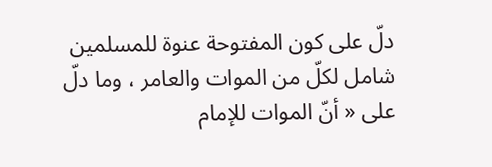دلّ على كون المفتوحة عنوة للمسلمين شامل لكلّ من الموات والعامر ، وما دلّ على « أنّ الموات للإمام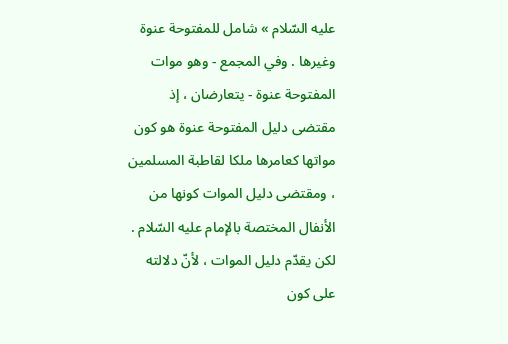عليه السّلام » شامل للمفتوحة عنوة وغيرها . وفي المجمع - وهو موات المفتوحة عنوة - يتعارضان ، إذ مقتضى دليل المفتوحة عنوة هو كون مواتها كعامرها ملكا لقاطبة المسلمين ، ومقتضى دليل الموات كونها من الأنفال المختصة بالإمام عليه السّلام .
لكن يقدّم دليل الموات ، لأنّ دلالته على كون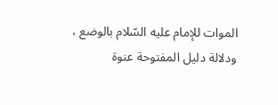الموات للإمام عليه السّلام بالوضع ، ودلالة دليل المفتوحة عنوة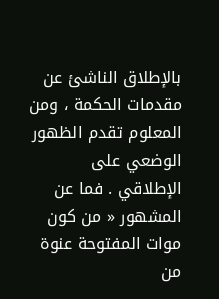بالإطلاق الناشئ عن مقدمات الحكمة ، ومن المعلوم تقدم الظهور الوضعي على الإطلاقي . فما عن المشهور « من كون موات المفتوحة عنوة من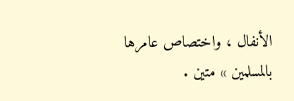الأنفال ، واختصاص عامرها بالمسلمين » متين .